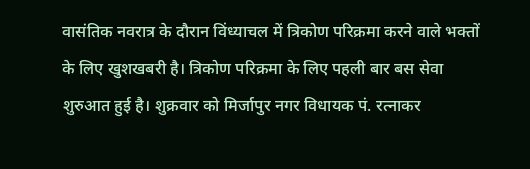वासंतिक नवरात्र के दौरान विंध्याचल में त्रिकोण परिक्रमा करने वाले भक्तों के लिए खुशखबरी है। त्रिकोण परिक्रमा के लिए पहली बार बस सेवा शुरुआत हुई है। शुक्रवार को मिर्जापुर नगर विधायक पं. रत्नाकर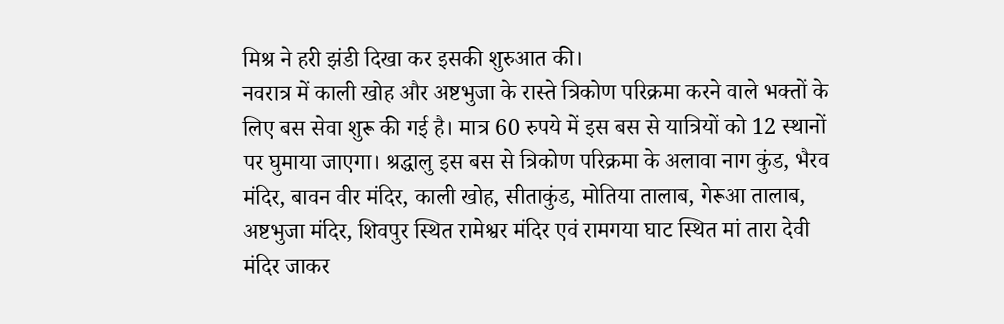मिश्र ने हरी झंडी दिखा कर इसकी शुरुआत की।
नवरात्र में काली खोह और अष्टभुजा के रास्ते त्रिकोण परिक्रमा करने वाले भक्तों के लिए बस सेवा शुरू की गई है। मात्र 60 रुपये में इस बस से यात्रियों को 12 स्थानों पर घुमाया जाएगा। श्रद्धालु इस बस से त्रिकोण परिक्रमा के अलावा नाग कुंड, भैरव मंदिर, बावन वीर मंदिर, काली खोह, सीताकुंड, मोतिया तालाब, गेरूआ तालाब, अष्टभुजा मंदिर, शिवपुर स्थित रामेश्वर मंदिर एवं रामगया घाट स्थित मां तारा देवी मंदिर जाकर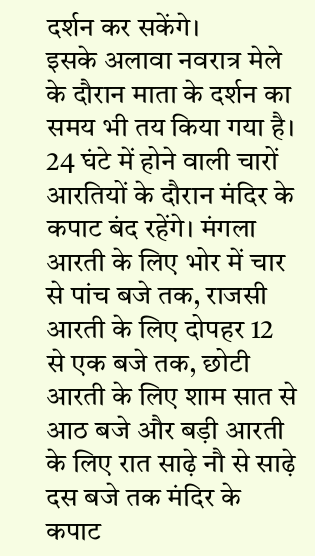दर्शन कर सकेंगे।
इसके अलावा नवरात्र मेले के दौरान माता के दर्शन का समय भी तय किया गया है। 24 घंटे में होने वाली चारों आरतियों के दौरान मंदिर के कपाट बंद रहेंगे। मंगला आरती के लिए भोर में चार से पांच बजे तक, राजसी आरती के लिए दोपहर 12 से एक बजे तक, छोटी आरती के लिए शाम सात से आठ बजे और बड़ी आरती के लिए रात साढ़े नौ से साढ़े दस बजे तक मंदिर के कपाट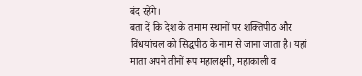बंद रहेंगे।
बता दें कि देश के तमाम स्थानों पर शक्तिपीठ और विंधयांचल को सिद्धपीठ के नाम से जाना जाता है। यहां माता अपने तीनों रूप महालक्ष्मी, महाकाली व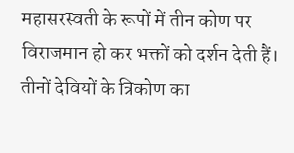महासरस्वती के रूपों में तीन कोण पर विराजमान हो कर भक्तों को दर्शन देती हैं।
तीनों देवियों के त्रिकोण का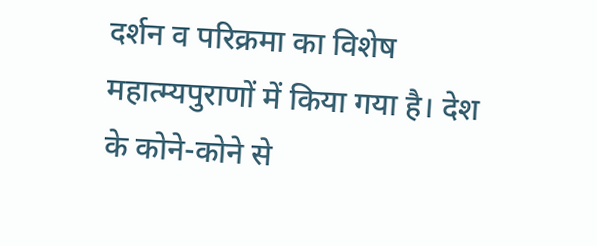दर्शन व परिक्रमा का विशेष महात्म्यपुराणों में किया गया है। देश के कोने-कोने से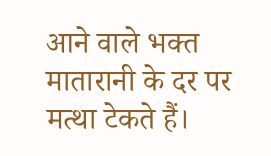आने वाले भक्त मातारानी के दर पर मत्था टेकते हैं।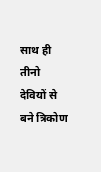साथ ही तीनो देवियों से बने त्रिकोण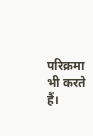परिक्रमा भी करते हैं।